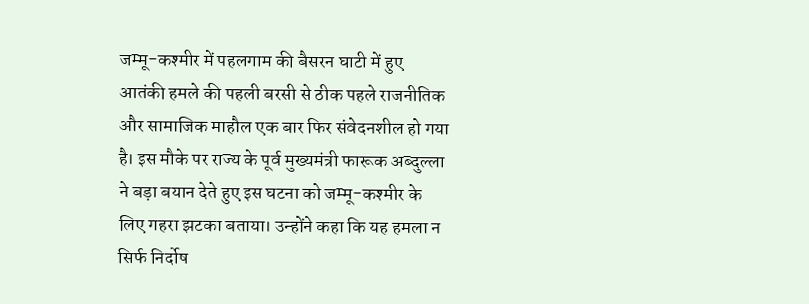जम्मू-कश्मीर में पहलगाम की बैसरन घाटी में हुए आतंकी हमले की पहली बरसी से ठीक पहले राजनीतिक और सामाजिक माहौल एक बार फिर संवेदनशील हो गया है। इस मौके पर राज्य के पूर्व मुख्यमंत्री फारूक अब्दुल्ला ने बड़ा बयान देते हुए इस घटना को जम्मू-कश्मीर के लिए गहरा झटका बताया। उन्होंने कहा कि यह हमला न सिर्फ निर्दोष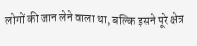लोगों की जान लेने वाला था, बल्कि इसने पूरे क्षेत्र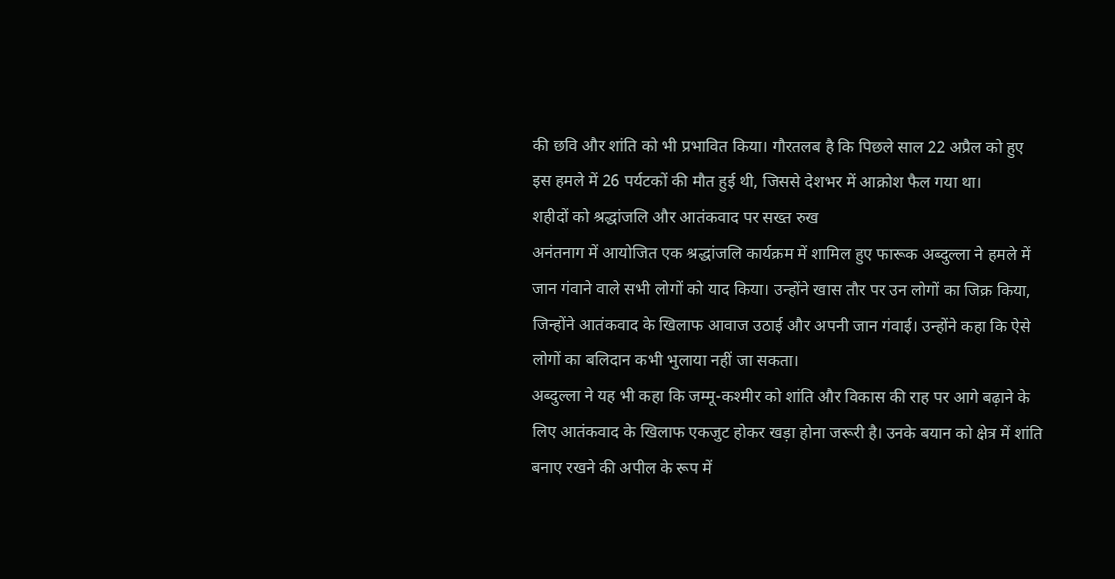की छवि और शांति को भी प्रभावित किया। गौरतलब है कि पिछले साल 22 अप्रैल को हुए इस हमले में 26 पर्यटकों की मौत हुई थी, जिससे देशभर में आक्रोश फैल गया था।
शहीदों को श्रद्धांजलि और आतंकवाद पर सख्त रुख
अनंतनाग में आयोजित एक श्रद्धांजलि कार्यक्रम में शामिल हुए फारूक अब्दुल्ला ने हमले में जान गंवाने वाले सभी लोगों को याद किया। उन्होंने खास तौर पर उन लोगों का जिक्र किया, जिन्होंने आतंकवाद के खिलाफ आवाज उठाई और अपनी जान गंवाई। उन्होंने कहा कि ऐसे लोगों का बलिदान कभी भुलाया नहीं जा सकता।
अब्दुल्ला ने यह भी कहा कि जम्मू-कश्मीर को शांति और विकास की राह पर आगे बढ़ाने के लिए आतंकवाद के खिलाफ एकजुट होकर खड़ा होना जरूरी है। उनके बयान को क्षेत्र में शांति बनाए रखने की अपील के रूप में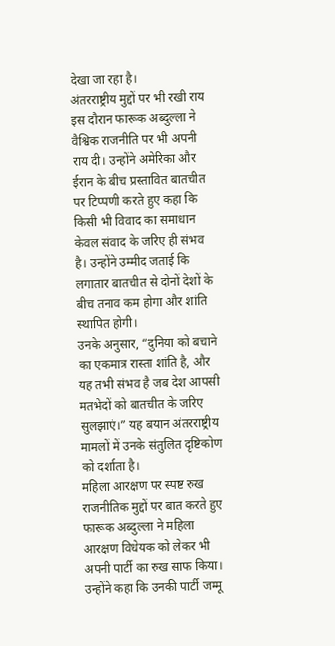देखा जा रहा है।
अंतरराष्ट्रीय मुद्दों पर भी रखी राय
इस दौरान फारूक अब्दुल्ला ने वैश्विक राजनीति पर भी अपनी राय दी। उन्होंने अमेरिका और ईरान के बीच प्रस्तावित बातचीत पर टिप्पणी करते हुए कहा कि किसी भी विवाद का समाधान केवल संवाद के जरिए ही संभव है। उन्होंने उम्मीद जताई कि लगातार बातचीत से दोनों देशों के बीच तनाव कम होगा और शांति स्थापित होगी।
उनके अनुसार, “दुनिया को बचाने का एकमात्र रास्ता शांति है, और यह तभी संभव है जब देश आपसी मतभेदों को बातचीत के जरिए सुलझाएं।” यह बयान अंतरराष्ट्रीय मामलों में उनके संतुलित दृष्टिकोण को दर्शाता है।
महिला आरक्षण पर स्पष्ट रुख
राजनीतिक मुद्दों पर बात करते हुए फारूक अब्दुल्ला ने महिला आरक्षण विधेयक को लेकर भी अपनी पार्टी का रुख साफ किया। उन्होंने कहा कि उनकी पार्टी जम्मू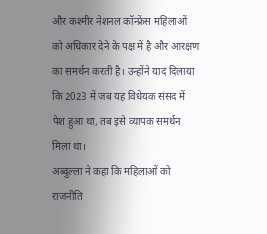और कश्मीर नेशनल कॉन्फ्रेंस महिलाओं को अधिकार देने के पक्ष में है और आरक्षण का समर्थन करती है। उन्होंने याद दिलाया कि 2023 में जब यह विधेयक संसद में पेश हुआ था, तब इसे व्यापक समर्थन मिला था।
अब्दुल्ला ने कहा कि महिलाओं को राजनीति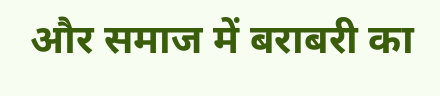और समाज में बराबरी का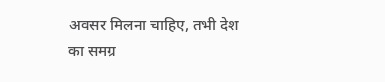अवसर मिलना चाहिए, तभी देश का समग्र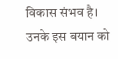विकास संभव है। उनके इस बयान को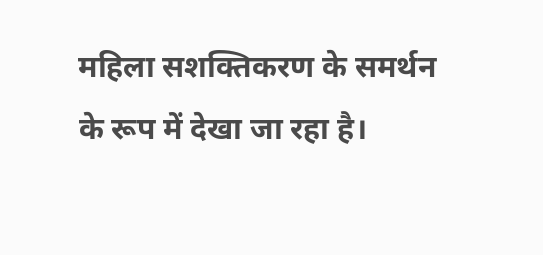महिला सशक्तिकरण के समर्थन के रूप में देखा जा रहा है।